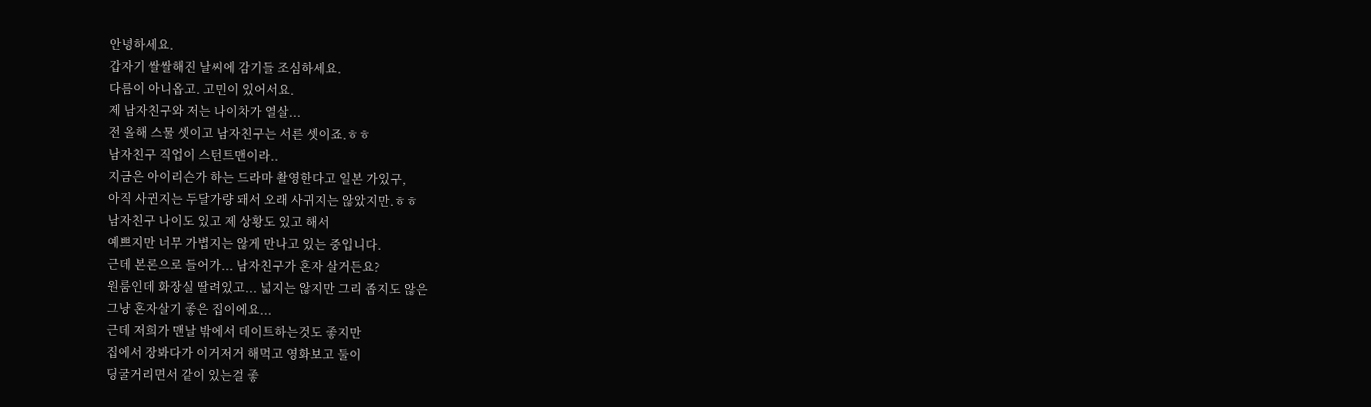안녕하세요.
갑자기 쌀쌀해진 날씨에 감기들 조심하세요.
다름이 아니옵고. 고민이 있어서요.
제 남자친구와 저는 나이차가 열살...
전 올해 스물 셋이고 남자친구는 서른 셋이죠.ㅎㅎ
남자친구 직업이 스턴트맨이라..
지금은 아이리슨가 하는 드라마 촬영한다고 일본 가있구,
아직 사귄지는 두달가량 돼서 오래 사귀지는 않았지만.ㅎㅎ
남자친구 나이도 있고 제 상황도 있고 해서
예쁘지만 너무 가볍지는 않게 만나고 있는 중입니다.
근데 본론으로 들어가... 남자친구가 혼자 살거든요?
원룸인데 화장실 딸려있고... 넓지는 않지만 그리 좁지도 않은
그냥 혼자살기 좋은 집이에요...
근데 저희가 맨날 밖에서 데이트하는것도 좋지만
집에서 장봐다가 이거저거 해먹고 영화보고 둘이
딩굴거리면서 같이 있는걸 좋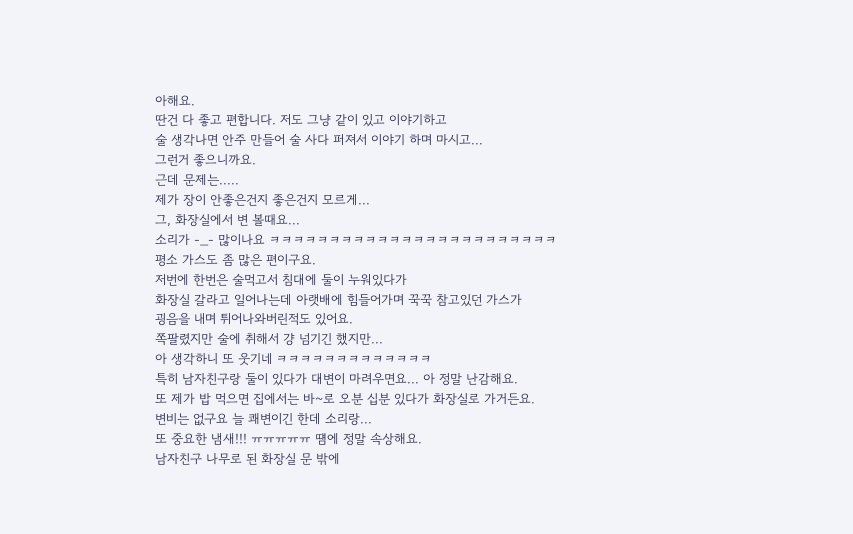아해요.
딴건 다 좋고 편합니다. 저도 그냥 같이 있고 이야기하고
술 생각나면 안주 만들어 술 사다 퍼져서 이야기 하며 마시고...
그런거 좋으니까요.
근데 문제는.....
제가 장이 안좋은건지 좋은건지 모르게...
그, 화장실에서 변 볼때요...
소리가 -_- 많이나요 ㅋㅋㅋㅋㅋㅋㅋㅋㅋㅋㅋㅋㅋㅋㅋㅋㅋㅋㅋㅋㅋㅋㅋㅋ
평소 가스도 좀 많은 편이구요.
저번에 한번은 술먹고서 침대에 둘이 누워있다가
화장실 갈라고 일어나는데 아랫배에 힘들어가며 꾹꾹 참고있던 가스가
굉음을 내며 튀어나와버린적도 있어요.
쪽팔렸지만 술에 취해서 걍 넘기긴 했지만...
아 생각하니 또 웃기네 ㅋㅋㅋㅋㅋㅋㅋㅋㅋㅋㅋㅋㅋ
특히 남자친구랑 둘이 있다가 대변이 마려우면요... 아 정말 난감해요.
또 제가 밥 먹으면 집에서는 바~로 오분 십분 있다가 화장실로 가거든요.
변비는 없구요 늘 쾌변이긴 한데 소리랑...
또 중요한 냄새!!! ㅠㅠㅠㅠㅠ 떔에 정말 속상해요.
남자친구 나무로 된 화장실 문 밖에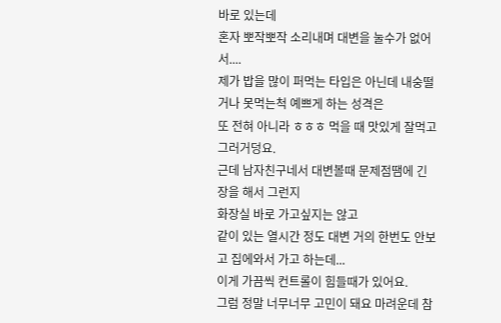바로 있는데
혼자 뽀작뽀작 소리내며 대변을 눌수가 없어서....
제가 밥을 많이 퍼먹는 타입은 아닌데 내숭떨거나 못먹는척 예쁘게 하는 성격은
또 전혀 아니라 ㅎㅎㅎ 먹을 때 맛있게 잘먹고 그러거덩요.
근데 남자친구네서 대변볼때 문제점땜에 긴장을 해서 그런지
화장실 바로 가고싶지는 않고
같이 있는 열시간 정도 대변 거의 한번도 안보고 집에와서 가고 하는데...
이게 가끔씩 컨트롤이 힘들때가 있어요.
그럼 정말 너무너무 고민이 돼요 마려운데 참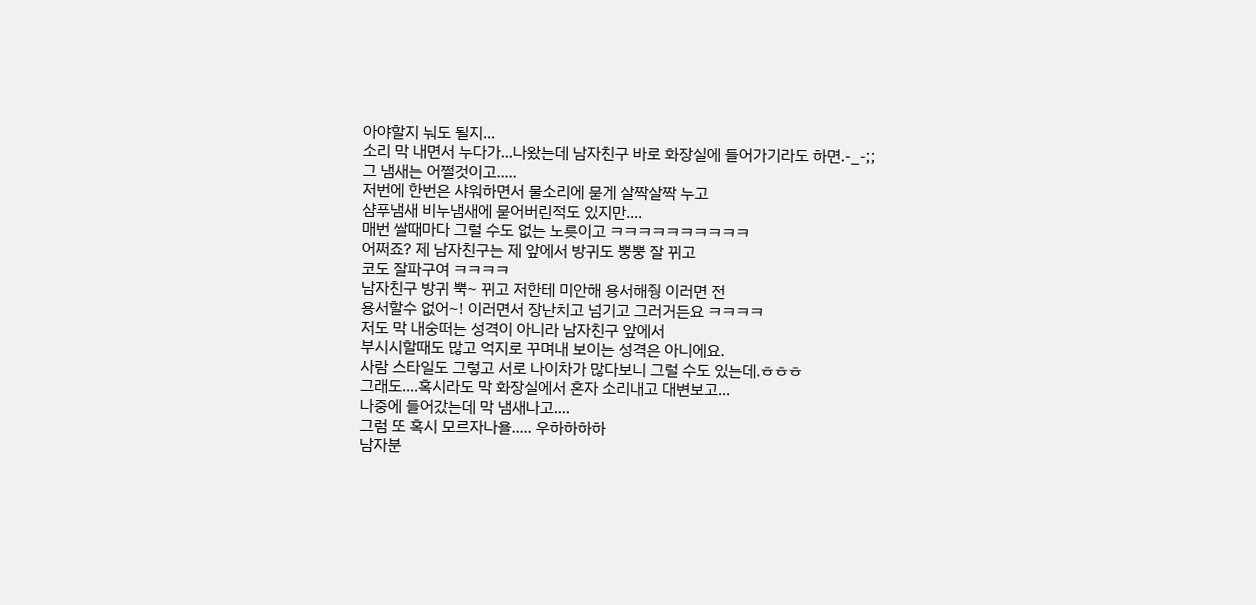아야할지 눠도 될지...
소리 막 내면서 누다가...나왔는데 남자친구 바로 화장실에 들어가기라도 하면.-_-;;
그 냄새는 어쩔것이고.....
저번에 한번은 샤워하면서 물소리에 묻게 살짝살짝 누고
샴푸냄새 비누냄새에 묻어버린적도 있지만....
매번 쌀때마다 그럴 수도 없는 노릇이고 ㅋㅋㅋㅋㅋㅋㅋㅋㅋㅋ
어쩌죠? 제 남자친구는 제 앞에서 방귀도 뿡뿡 잘 뀌고
코도 잘파구여 ㅋㅋㅋㅋ
남자친구 방귀 뿍~ 뀌고 저한테 미안해 용서해줭 이러면 전
용서할수 없어~! 이러면서 장난치고 넘기고 그러거든요 ㅋㅋㅋㅋ
저도 막 내숭떠는 성격이 아니라 남자친구 앞에서
부시시할때도 많고 억지로 꾸며내 보이는 성격은 아니에요.
사람 스타일도 그렇고 서로 나이차가 많다보니 그럴 수도 있는데.ㅎㅎㅎ
그래도....혹시라도 막 화장실에서 혼자 소리내고 대변보고...
나중에 들어갔는데 막 냄새나고....
그럼 또 혹시 모르자나욜..... 우하하하하
남자분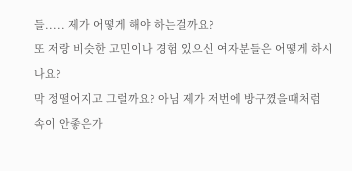들..... 제가 어떻게 해야 하는걸까요?
또 저랑 비슷한 고민이나 경험 있으신 여자분들은 어떻게 하시나요?
막 정떨어지고 그럴까요? 아님 제가 저번에 방구꼈을때처럼
속이 안좋은가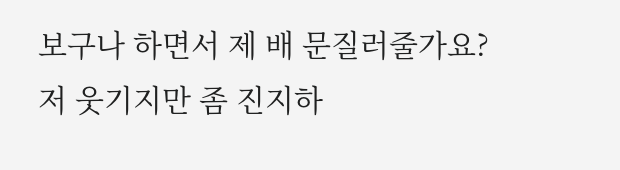보구나 하면서 제 배 문질러줄가요?
저 웃기지만 좀 진지하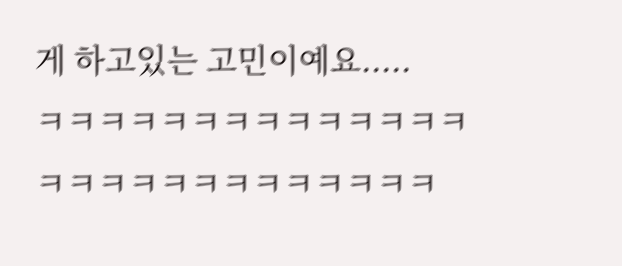게 하고있는 고민이예요.....
ㅋㅋㅋㅋㅋㅋㅋㅋㅋㅋㅋㅋㅋㅋㅋㅋㅋㅋㅋㅋㅋㅋㅋㅋㅋㅋㅋ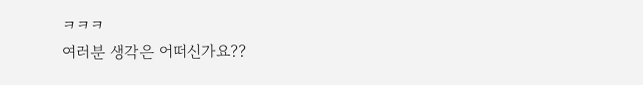ㅋㅋㅋ
여러분 생각은 어떠신가요??